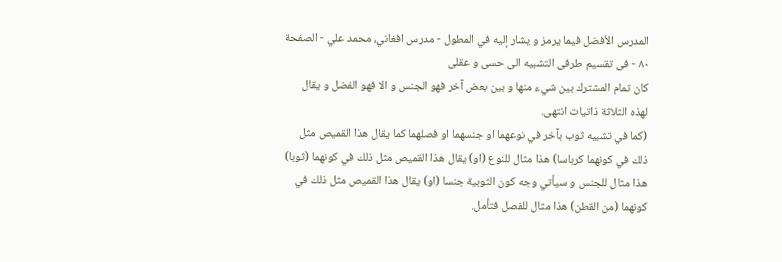المدرس الأفضل فيما يرمز و يشار إليه في المطول - مدرس افغاني، محمد علي - الصفحة ٨٠ - فى تقسيم طرفى التشبيه الى حسى و عقلى
كان تمام المشترك بين شيء منها و بين بعض آخر فهو الجنس و الا فهو الفضل و يقال لهذه الثلاثة ذاتيات انتهى.
(كما في تشبيه ثوب بآخر في نوعهما او جنسهما او فصلهما كما يقال هذا القميص مثل ذلك في كونهما كرباسا) هذا مثال للنوع (او) يقال هذا القميص مثل ذلك في كونهما (ثوبا) هذا مثال للجنس و سيأتي وجه كون الثوبية جنسا (او) يقال هذا القميص مثل ذلك في كونهما (من القطن) هذا مثال للفصل فتأمل.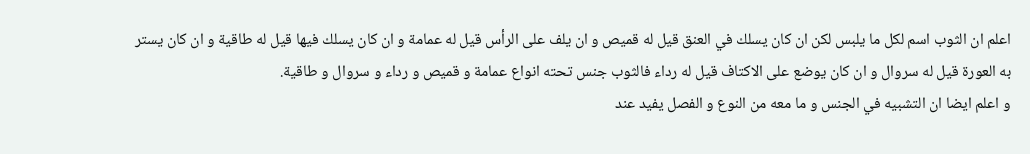اعلم ان الثوب اسم لكل ما يلبس لكن ان كان يسلك في العنق قيل له قميص و ان يلف على الرأس قيل له عمامة و ان كان يسلك فيها قيل له طاقية و ان كان يستر به العورة قيل له سروال و ان كان يوضع على الاكتاف قيل له رداء فالثوب جنس تحته انواع عمامة و قميص و رداء و سروال و طاقية.
و اعلم ايضا ان التشبيه في الجنس و ما معه من النوع و الفصل يفيد عند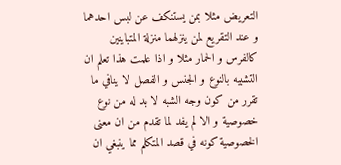التعريض مثلا بمن يستنكف عن لبس احدهما و عند التقريع لمن ينزلهما منزلة المتباينين كالفرس و الحمار مثلا و اذا علمت هذا تعلم ان التشبيه بالنوع و الجنس و الفصل لا ينافي ما تقرر من كون وجه الشبه لا بد له من نوع خصوصية و الا لم يفد لما تقدم من ان معنى الخصوصية كونه في قصد المتكلم مما ينبغي ان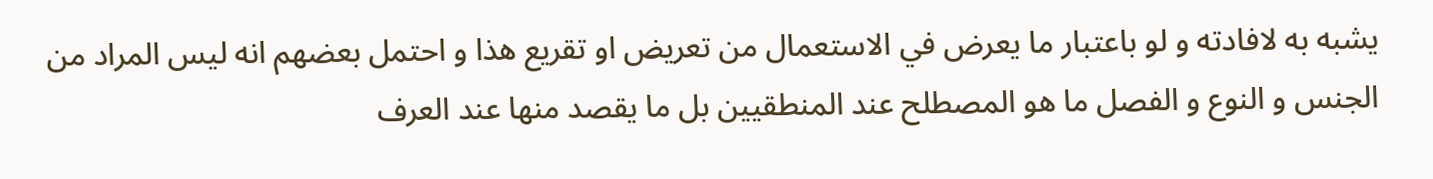يشبه به لافادته و لو باعتبار ما يعرض في الاستعمال من تعريض او تقريع هذا و احتمل بعضهم انه ليس المراد من الجنس و النوع و الفصل ما هو المصطلح عند المنطقيين بل ما يقصد منها عند العرف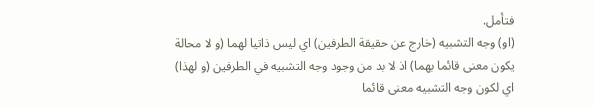فتأمل.
(او) وجه التشبيه (خارج عن حقيقة الطرفين) اي ليس ذاتيا لهما (و لا محالة يكون معنى قائما بهما) اذ لا بد من وجود وجه التشبيه في الطرفين (و لهذا) اي لكون وجه التشبيه معنى قائما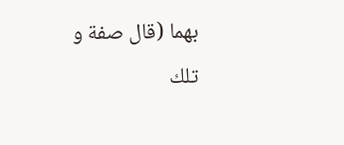بهما (قال صفة و تلك